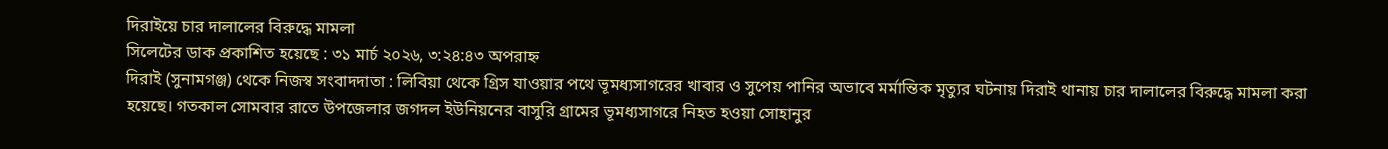দিরাইয়ে চার দালালের বিরুদ্ধে মামলা
সিলেটের ডাক প্রকাশিত হয়েছে : ৩১ মার্চ ২০২৬, ৩:২৪:৪৩ অপরাহ্ন
দিরাই (সুনামগঞ্জ) থেকে নিজস্ব সংবাদদাতা : লিবিয়া থেকে গ্রিস যাওয়ার পথে ভূমধ্যসাগরের খাবার ও সুপেয় পানির অভাবে মর্মান্তিক মৃত্যুর ঘটনায় দিরাই থানায় চার দালালের বিরুদ্ধে মামলা করা হয়েছে। গতকাল সোমবার রাতে উপজেলার জগদল ইউনিয়নের বাসুরি গ্রামের ভূমধ্যসাগরে নিহত হওয়া সোহানুর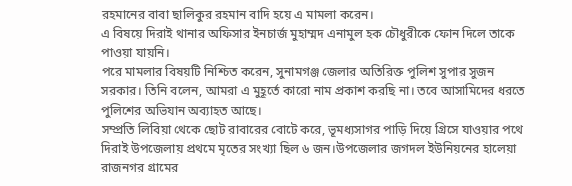রহমানের বাবা ছালিকুর রহমান বাদি হয়ে এ মামলা করেন।
এ বিষয়ে দিরাই থানার অফিসার ইনচার্জ মুহাম্মদ এনামুল হক চৌধুরীকে ফোন দিলে তাকে পাওয়া যায়নি।
পরে মামলার বিষয়টি নিশ্চিত করেন, সুনামগঞ্জ জেলার অতিরিক্ত পুলিশ সুপার সুজন সরকার। তিনি বলেন, আমরা এ মুহূর্তে কারো নাম প্রকাশ করছি না। তবে আসামিদের ধরতে পুলিশের অভিযান অব্যাহত আছে।
সম্প্রতি লিবিয়া থেকে ছোট রাবারের বোটে করে, ভূমধ্যসাগর পাড়ি দিয়ে গ্রিসে যাওয়ার পথে দিরাই উপজেলায় প্রথমে মৃতের সংখ্যা ছিল ৬ জন।উপজেলার জগদল ইউনিয়নের হালেয়া রাজনগর গ্রামের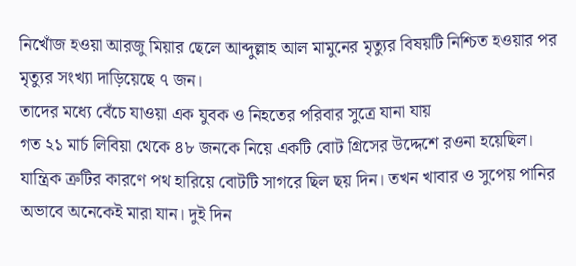নিখোঁজ হওয়া আরজু মিয়ার ছেলে আব্দুল্লাহ আল মামুনের মৃত্যুর বিষয়টি নিশ্চিত হওয়ার পর মৃত্যুর সংখ্যা দাড়িয়েছে ৭ জন।
তাদের মধ্যে বেঁচে যাওয়া এক যুবক ও নিহতের পরিবার সুত্রে যানা যায়
গত ২১ মার্চ লিবিয়া থেকে ৪৮ জনকে নিয়ে একটি বোট গ্রিসের উদ্দেশে রওনা হয়েছিল। যান্ত্রিক ত্রুটির কারণে পথ হারিয়ে বোটটি সাগরে ছিল ছয় দিন। তখন খাবার ও সুপেয় পানির অভাবে অনেকেই মারা যান। দুই দিন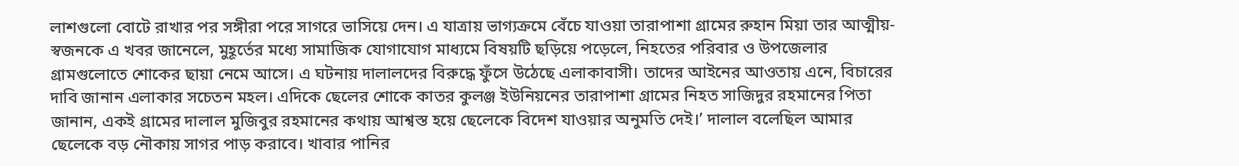লাশগুলো বোটে রাখার পর সঙ্গীরা পরে সাগরে ভাসিয়ে দেন। এ যাত্রায় ভাগ্যক্রমে বেঁচে যাওয়া তারাপাশা গ্রামের রুহান মিয়া তার আত্মীয়-স্বজনকে এ খবর জানেলে, মুহূর্তের মধ্যে সামাজিক যোগাযোগ মাধ্যমে বিষয়টি ছড়িয়ে পড়েলে, নিহতের পরিবার ও উপজেলার গ্রামগুলোতে শোকের ছায়া নেমে আসে। এ ঘটনায় দালালদের বিরুদ্ধে ফুঁসে উঠেছে এলাকাবাসী। তাদের আইনের আওতায় এনে, বিচারের দাবি জানান এলাকার সচেতন মহল। এদিকে ছেলের শোকে কাতর কুলঞ্জ ইউনিয়নের তারাপাশা গ্রামের নিহত সাজিদুর রহমানের পিতা জানান, একই গ্রামের দালাল মুজিবুর রহমানের কথায় আশ্বস্ত হয়ে ছেলেকে বিদেশ যাওয়ার অনুমতি দেই।’ দালাল বলেছিল আমার ছেলেকে বড় নৌকায় সাগর পাড় করাবে। খাবার পানির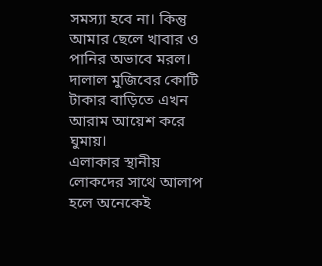সমস্যা হবে না। কিন্তু আমার ছেলে খাবার ও পানির অভাবে মরল। দালাল মুজিবের কোটি টাকার বাড়িতে এখন আরাম আয়েশ করে ঘুমায়।
এলাকার স্থানীয় লোকদের সাথে আলাপ হলে অনেকেই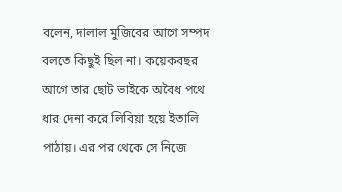বলেন, দালাল মুজিবের আগে সম্পদ বলতে কিছুই ছিল না। কয়েকবছর আগে তার ছোট ভাইকে অবৈধ পথে ধার দেনা করে লিবিয়া হয়ে ইতালি পাঠায়। এর পর থেকে সে নিজে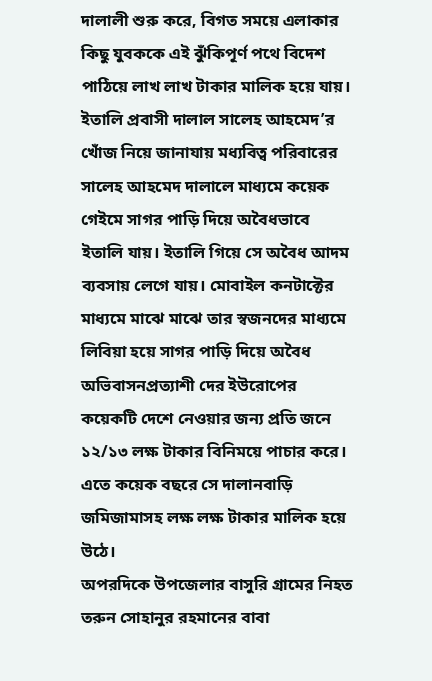দালালী শুরু করে, বিগত সময়ে এলাকার কিছু যুবককে এই ঝুঁকিপূর্ণ পথে বিদেশ পাঠিয়ে লাখ লাখ টাকার মালিক হয়ে যায়।
ইতালি প্রবাসী দালাল সালেহ আহমেদ’র খোঁজ নিয়ে জানাযায় মধ্যবিত্ব পরিবারের সালেহ আহমেদ দালালে মাধ্যমে কয়েক গেইমে সাগর পাড়ি দিয়ে অবৈধভাবে ইতালি যায়। ইতালি গিয়ে সে অবৈধ আদম ব্যবসায় লেগে যায়। মোবাইল কনটাক্টের মাধ্যমে মাঝে মাঝে তার স্বজনদের মাধ্যমে লিবিয়া হয়ে সাগর পাড়ি দিয়ে অবৈধ অভিবাসনপ্রত্যাশী দের ইউরোপের কয়েকটি দেশে নেওয়ার জন্য প্রতি জনে ১২/১৩ লক্ষ টাকার বিনিময়ে পাচার করে। এতে কয়েক বছরে সে দালানবাড়ি জমিজামাসহ লক্ষ লক্ষ টাকার মালিক হয়ে উঠে।
অপরদিকে উপজেলার বাসুরি গ্রামের নিহত তরুন সোহানুর রহমানের বাবা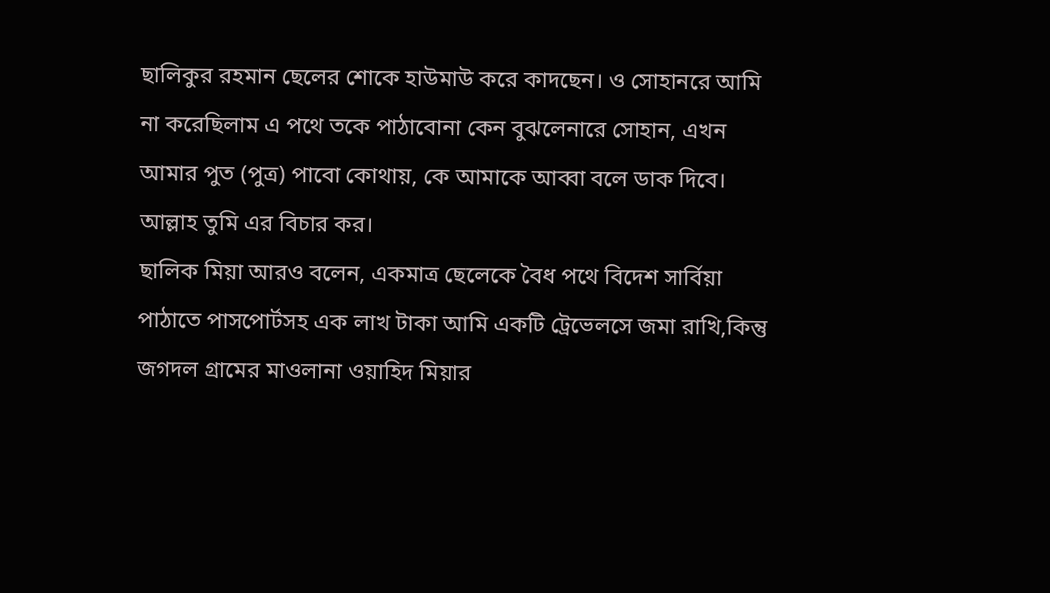ছালিকুর রহমান ছেলের শোকে হাউমাউ করে কাদছেন। ও সোহানরে আমি না করেছিলাম এ পথে তকে পাঠাবোনা কেন বুঝলেনারে সোহান, এখন আমার পুত (পুত্র) পাবো কোথায়, কে আমাকে আব্বা বলে ডাক দিবে। আল্লাহ তুমি এর বিচার কর।
ছালিক মিয়া আরও বলেন, একমাত্র ছেলেকে বৈধ পথে বিদেশ সার্বিয়া পাঠাতে পাসপোর্টসহ এক লাখ টাকা আমি একটি ট্রেভেলসে জমা রাখি,কিন্তু জগদল গ্রামের মাওলানা ওয়াহিদ মিয়ার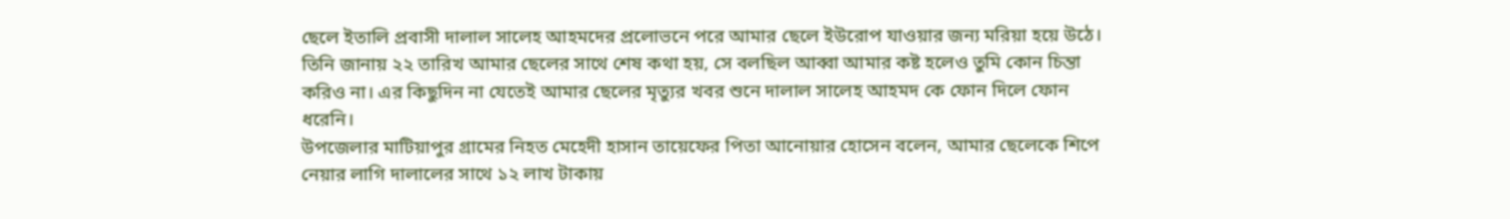ছেলে ইতালি প্রবাসী দালাল সালেহ আহমদের প্রলোভনে পরে আমার ছেলে ইউরোপ যাওয়ার জন্য মরিয়া হয়ে উঠে। তিনি জানায় ২২ তারিখ আমার ছেলের সাথে শেষ কথা হয়, সে বলছিল আব্বা আমার কষ্ট হলেও তুমি কোন চিন্তা করিও না। এর কিছুদিন না যেতেই আমার ছেলের মৃত্যুর খবর শুনে দালাল সালেহ আহমদ কে ফোন দিলে ফোন ধরেনি।
উপজেলার মাটিয়াপুর গ্রামের নিহত মেহেদী হাসান তায়েফের পিতা আনোয়ার হোসেন বলেন, আমার ছেলেকে শিপে নেয়ার লাগি দালালের সাথে ১২ লাখ টাকায়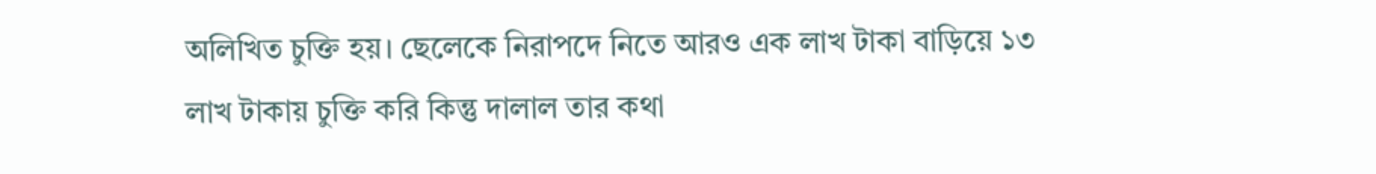অলিখিত চুক্তি হয়। ছেলেকে নিরাপদে নিতে আরও এক লাখ টাকা বাড়িয়ে ১৩ লাখ টাকায় চুক্তি করি কিন্তু দালাল তার কথা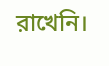রাখেনি।